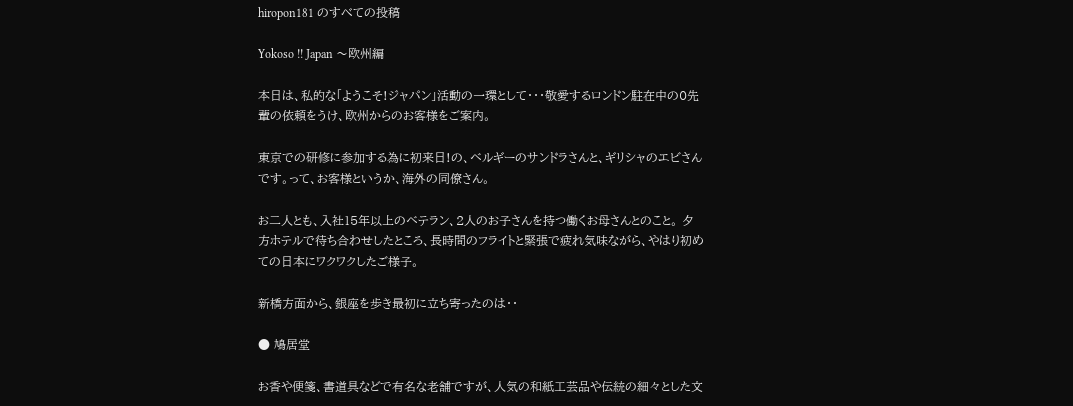hiropon181 のすべての投稿

Yokoso !! Japan 〜欧州編

本日は、私的な「ようこそ!ジャパン」活動の一環として・・・敬愛するロンドン駐在中の0先輩の依頼をうけ、欧州からのお客様をご案内。

東京での研修に参加する為に初来日!の、ベルギーのサンドラさんと、ギリシャのエビさんです。って、お客様というか、海外の同僚さん。

お二人とも、入社15年以上のベテラン、2人のお子さんを持つ働くお母さんとのこと。 夕方ホテルで待ち合わせしたところ、長時間のフライトと緊張で疲れ気味ながら、やはり初めての日本にワクワクしたご様子。

新橋方面から、銀座を歩き最初に立ち寄ったのは・・

● 鳩居堂

お香や便箋、書道具などで有名な老舗ですが、人気の和紙工芸品や伝統の細々とした文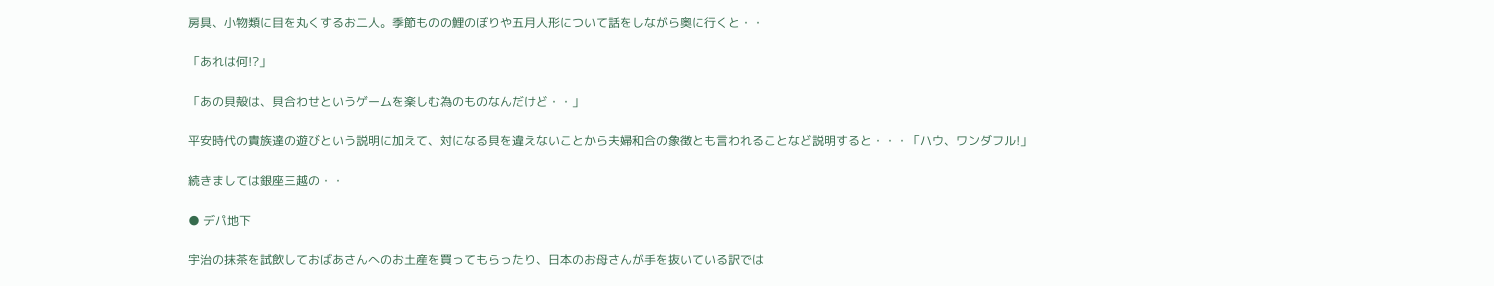房具、小物類に目を丸くするお二人。季節ものの鯉のぼりや五月人形について話をしながら奥に行くと・・

「あれは何!?」

「あの貝殻は、貝合わせというゲームを楽しむ為のものなんだけど・・」

平安時代の貴族達の遊びという説明に加えて、対になる貝を違えないことから夫婦和合の象徴とも言われることなど説明すると・・・「ハウ、ワンダフル!」

続きましては銀座三越の・・

● デパ地下

宇治の抹茶を試飲しておばあさんへのお土産を買ってもらったり、日本のお母さんが手を抜いている訳では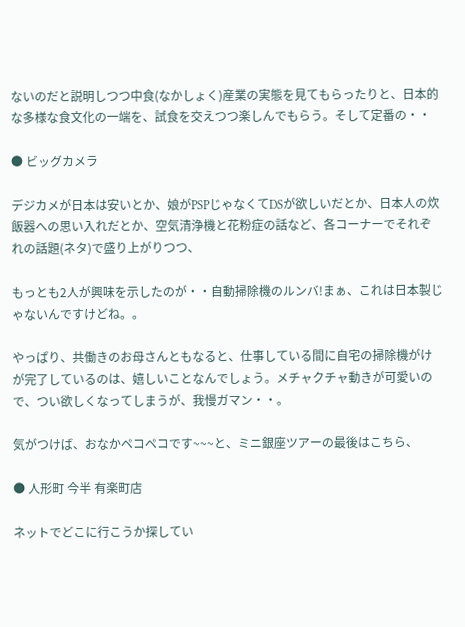ないのだと説明しつつ中食(なかしょく)産業の実態を見てもらったりと、日本的な多様な食文化の一端を、試食を交えつつ楽しんでもらう。そして定番の・・

● ビッグカメラ

デジカメが日本は安いとか、娘がPSPじゃなくてDSが欲しいだとか、日本人の炊飯器への思い入れだとか、空気清浄機と花粉症の話など、各コーナーでそれぞれの話題(ネタ)で盛り上がりつつ、

もっとも2人が興味を示したのが・・自動掃除機のルンバ!まぁ、これは日本製じゃないんですけどね。。

やっぱり、共働きのお母さんともなると、仕事している間に自宅の掃除機がけが完了しているのは、嬉しいことなんでしょう。メチャクチャ動きが可愛いので、つい欲しくなってしまうが、我慢ガマン・・。

気がつけば、おなかペコペコです~~~と、ミニ銀座ツアーの最後はこちら、

● 人形町 今半 有楽町店

ネットでどこに行こうか探してい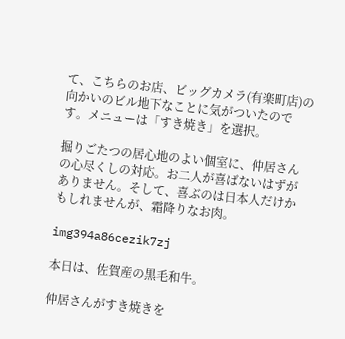て、こちらのお店、ビッグカメラ(有楽町店)の向かいのビル地下なことに気がついたのです。メニューは「すき焼き」を選択。

掘りごたつの居心地のよい個室に、仲居さんの心尽くしの対応。お二人が喜ばないはずがありません。そして、喜ぶのは日本人だけかもしれませんが、霜降りなお肉。

img394a86cezik7zj

本日は、佐賀産の黒毛和牛。

仲居さんがすき焼きを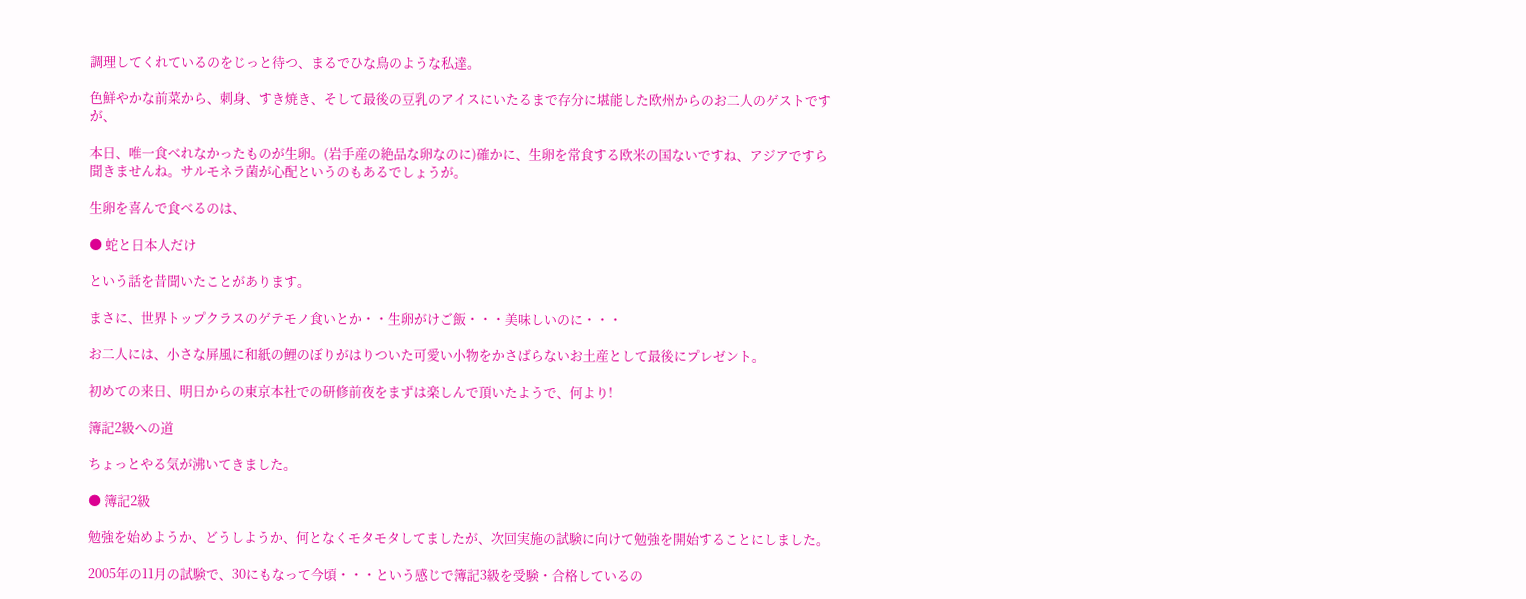調理してくれているのをじっと待つ、まるでひな鳥のような私達。

色鮮やかな前菜から、刺身、すき焼き、そして最後の豆乳のアイスにいたるまで存分に堪能した欧州からのお二人のゲストですが、

本日、唯一食べれなかったものが生卵。(岩手産の絶品な卵なのに)確かに、生卵を常食する欧米の国ないですね、アジアですら聞きませんね。サルモネラ菌が心配というのもあるでしょうが。

生卵を喜んで食べるのは、

● 蛇と日本人だけ

という話を昔聞いたことがあります。

まさに、世界トップクラスのゲテモノ食いとか・・生卵がけご飯・・・美味しいのに・・・

お二人には、小さな屏風に和紙の鯉のぼりがはりついた可愛い小物をかさばらないお土産として最後にプレゼント。

初めての来日、明日からの東京本社での研修前夜をまずは楽しんで頂いたようで、何より!

簿記2級への道

ちょっとやる気が沸いてきました。

● 簿記2級

勉強を始めようか、どうしようか、何となくモタモタしてましたが、次回実施の試験に向けて勉強を開始することにしました。

2005年の11月の試験で、30にもなって今頃・・・という感じで簿記3級を受験・合格しているの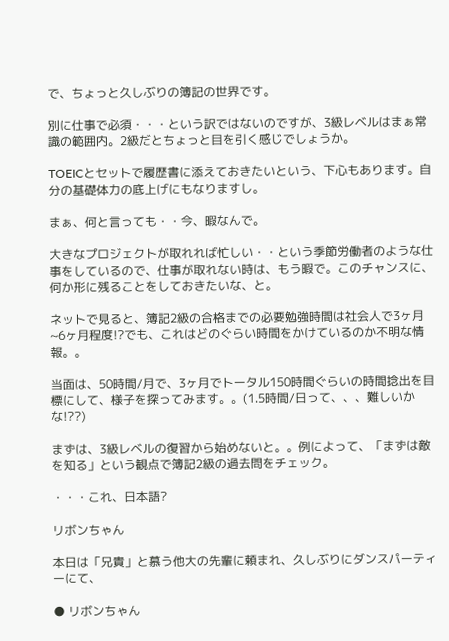で、ちょっと久しぶりの簿記の世界です。

別に仕事で必須・・・という訳ではないのですが、3級レベルはまぁ常識の範囲内。2級だとちょっと目を引く感じでしょうか。

TOEICとセットで履歴書に添えておきたいという、下心もあります。自分の基礎体力の底上げにもなりますし。

まぁ、何と言っても・・今、暇なんで。

大きなプロジェクトが取れれば忙しい・・という季節労働者のような仕事をしているので、仕事が取れない時は、もう暇で。このチャンスに、何か形に残ることをしておきたいな、と。

ネットで見ると、簿記2級の合格までの必要勉強時間は社会人で3ヶ月~6ヶ月程度!?でも、これはどのぐらい時間をかけているのか不明な情報。。

当面は、50時間/月で、3ヶ月でトータル150時間ぐらいの時間捻出を目標にして、様子を探ってみます。。(1.5時間/日って、、、難しいかな!??)

まずは、3級レベルの復習から始めないと。。例によって、「まずは敵を知る」という観点で簿記2級の過去問をチェック。

・・・これ、日本語?

リボンちゃん

本日は「兄貴」と慕う他大の先輩に頼まれ、久しぶりにダンスパーティーにて、

● リボンちゃん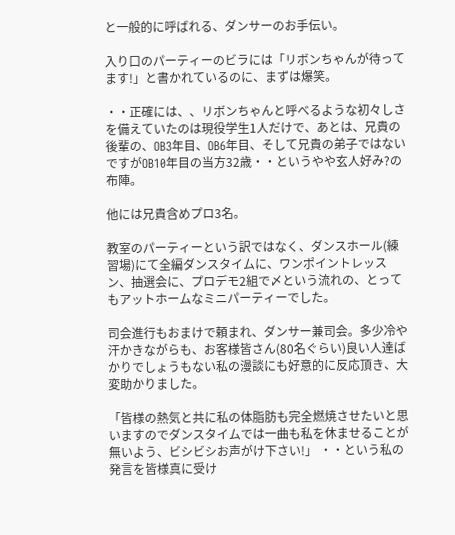と一般的に呼ばれる、ダンサーのお手伝い。

入り口のパーティーのビラには「リボンちゃんが待ってます!」と書かれているのに、まずは爆笑。

・・正確には、、リボンちゃんと呼べるような初々しさを備えていたのは現役学生1人だけで、あとは、兄貴の後輩の、OB3年目、OB6年目、そして兄貴の弟子ではないですがOB10年目の当方32歳・・というやや玄人好み?の布陣。

他には兄貴含めプロ3名。

教室のパーティーという訳ではなく、ダンスホール(練習場)にて全編ダンスタイムに、ワンポイントレッスン、抽選会に、プロデモ2組で〆という流れの、とってもアットホームなミニパーティーでした。

司会進行もおまけで頼まれ、ダンサー兼司会。多少冷や汗かきながらも、お客様皆さん(80名ぐらい)良い人達ばかりでしょうもない私の漫談にも好意的に反応頂き、大変助かりました。

「皆様の熱気と共に私の体脂肪も完全燃焼させたいと思いますのでダンスタイムでは一曲も私を休ませることが無いよう、ビシビシお声がけ下さい!」 ・・という私の発言を皆様真に受け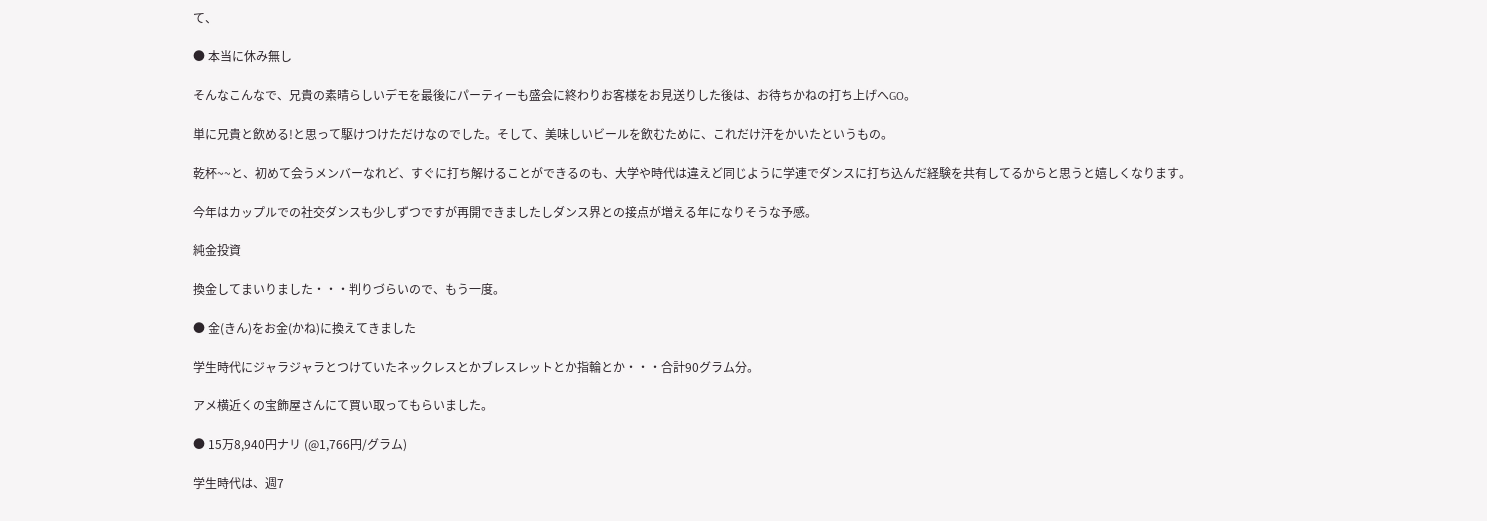て、

● 本当に休み無し

そんなこんなで、兄貴の素晴らしいデモを最後にパーティーも盛会に終わりお客様をお見送りした後は、お待ちかねの打ち上げへGO。

単に兄貴と飲める!と思って駆けつけただけなのでした。そして、美味しいビールを飲むために、これだけ汗をかいたというもの。

乾杯~~と、初めて会うメンバーなれど、すぐに打ち解けることができるのも、大学や時代は違えど同じように学連でダンスに打ち込んだ経験を共有してるからと思うと嬉しくなります。

今年はカップルでの社交ダンスも少しずつですが再開できましたしダンス界との接点が増える年になりそうな予感。

純金投資

換金してまいりました・・・判りづらいので、もう一度。

● 金(きん)をお金(かね)に換えてきました

学生時代にジャラジャラとつけていたネックレスとかブレスレットとか指輪とか・・・合計90グラム分。

アメ横近くの宝飾屋さんにて買い取ってもらいました。

● 15万8,940円ナリ (@1,766円/グラム)

学生時代は、週7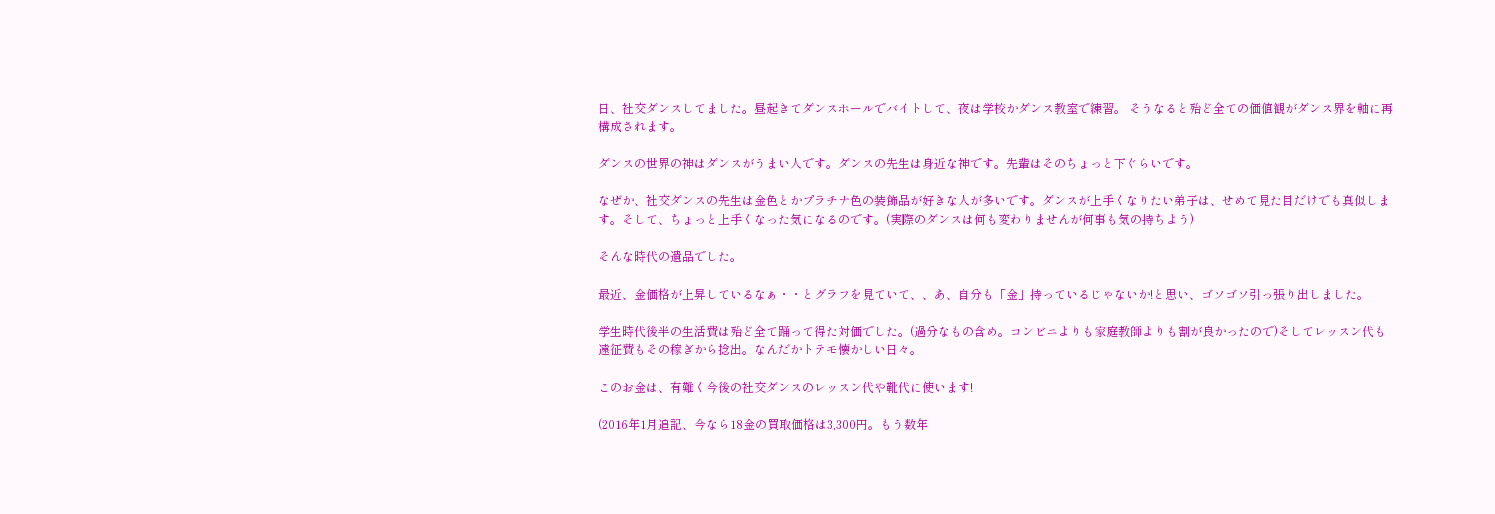日、社交ダンスしてました。昼起きてダンスホールでバイトして、夜は学校かダンス教室で練習。 そうなると殆ど全ての価値観がダンス界を軸に再構成されます。

ダンスの世界の神はダンスがうまい人です。ダンスの先生は身近な神です。先輩はそのちょっと下ぐらいです。

なぜか、社交ダンスの先生は金色とかプラチナ色の装飾品が好きな人が多いです。ダンスが上手くなりたい弟子は、せめて見た目だけでも真似します。そして、ちょっと上手くなった気になるのです。(実際のダンスは何も変わりませんが何事も気の持ちよう)

そんな時代の遺品でした。

最近、金価格が上昇しているなぁ・・とグラフを見ていて、、あ、自分も「金」持っているじゃないか!と思い、ゴソゴソ引っ張り出しました。

学生時代後半の生活費は殆ど全て踊って得た対価でした。(過分なもの含め。コンビニよりも家庭教師よりも割が良かったので)そしてレッスン代も遠征費もその稼ぎから捻出。なんだかトテモ懐かしい日々。

このお金は、有難く今後の社交ダンスのレッスン代や靴代に使います!

(2016年1月追記、今なら18金の買取価格は3,300円。もう数年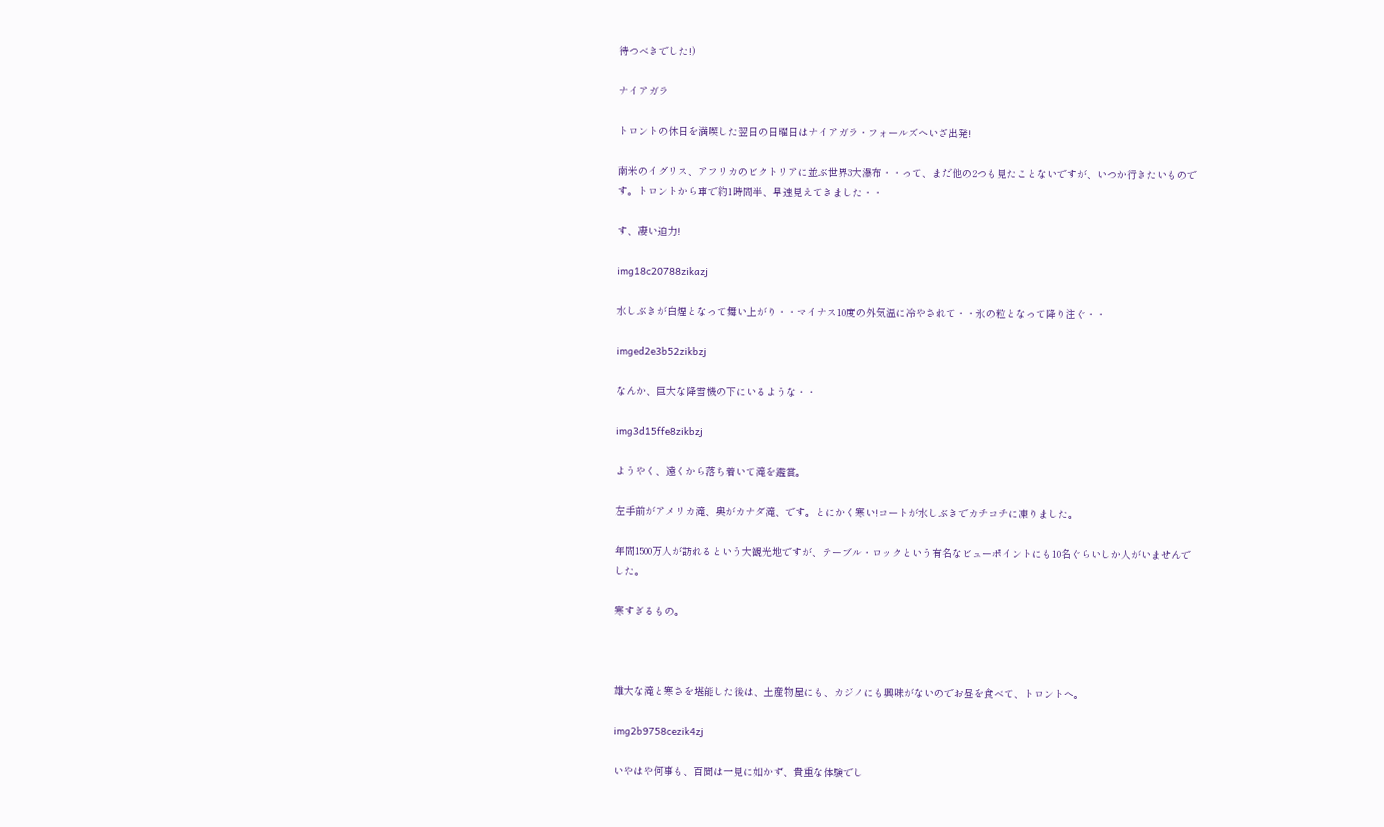待つべきでした!)

ナイアガラ

トロントの休日を満喫した翌日の日曜日はナイアガラ・フォールズへいざ出発!

南米のイグリス、アフリカのビクトリアに並ぶ世界3大瀑布・・って、まだ他の2つも見たことないですが、いつか行きたいものです。トロントから車で約1時間半、早速見えてきました・・

す、凄い迫力!

img18c20788zikazj

水しぶきが白煙となって舞い上がり・・マイナス10度の外気温に冷やされて・・氷の粒となって降り注ぐ・・

imged2e3b52zikbzj

なんか、巨大な降雪機の下にいるような・・

img3d15ffe8zikbzj

ようやく、遠くから落ち着いて滝を鑑賞。

左手前がアメリカ滝、奥がカナダ滝、です。とにかく寒い!コートが水しぶきでカチコチに凍りました。

年間1500万人が訪れるという大観光地ですが、テーブル・ロックという有名なビューポイントにも10名ぐらいしか人がいませんでした。

寒すぎるもの。



雄大な滝と寒さを堪能した後は、土産物屋にも、カジノにも興味がないのでお昼を食べて、トロントへ。

img2b9758cezik4zj

いやはや何事も、百聞は一見に如かず、貴重な体験でし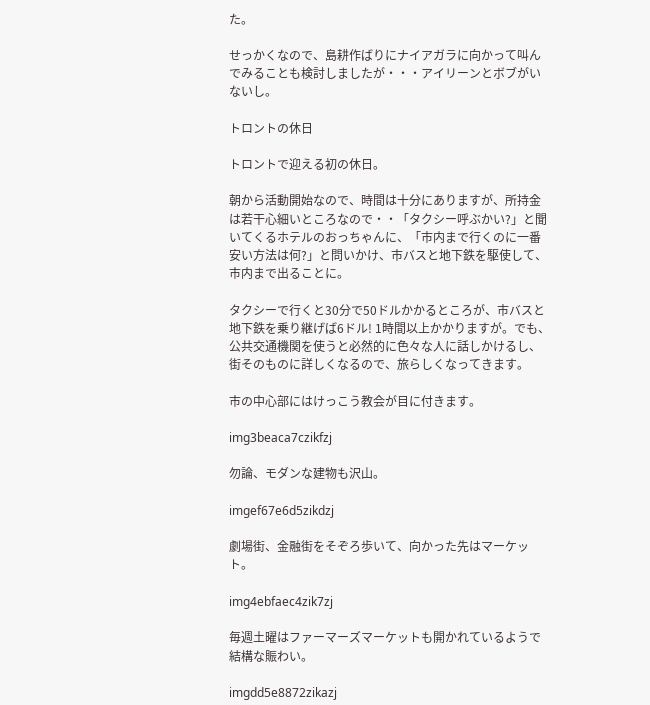た。

せっかくなので、島耕作ばりにナイアガラに向かって叫んでみることも検討しましたが・・・アイリーンとボブがいないし。

トロントの休日

トロントで迎える初の休日。

朝から活動開始なので、時間は十分にありますが、所持金は若干心細いところなので・・「タクシー呼ぶかい?」と聞いてくるホテルのおっちゃんに、「市内まで行くのに一番安い方法は何?」と問いかけ、市バスと地下鉄を駆使して、市内まで出ることに。

タクシーで行くと30分で50ドルかかるところが、市バスと地下鉄を乗り継げば6ドル! 1時間以上かかりますが。でも、公共交通機関を使うと必然的に色々な人に話しかけるし、街そのものに詳しくなるので、旅らしくなってきます。

市の中心部にはけっこう教会が目に付きます。

img3beaca7czikfzj

勿論、モダンな建物も沢山。

imgef67e6d5zikdzj

劇場街、金融街をそぞろ歩いて、向かった先はマーケット。

img4ebfaec4zik7zj

毎週土曜はファーマーズマーケットも開かれているようで結構な賑わい。

imgdd5e8872zikazj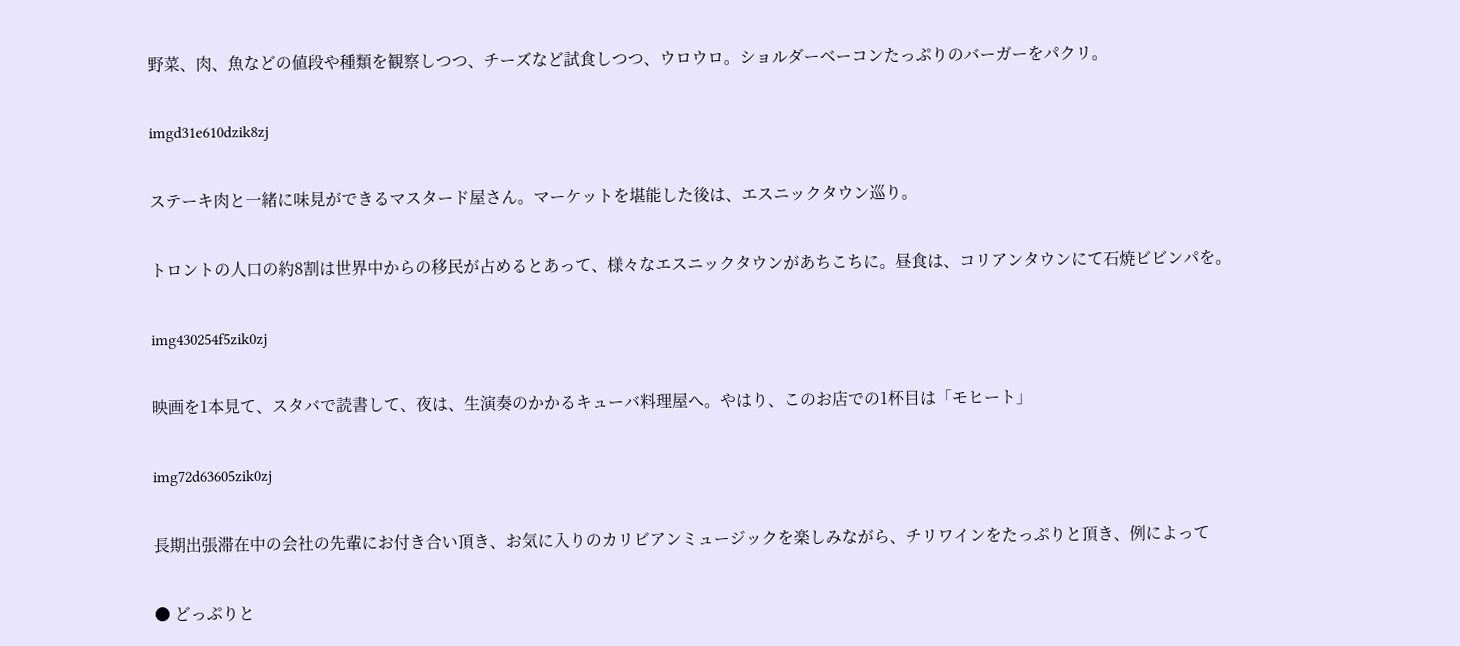野菜、肉、魚などの値段や種類を観察しつつ、チーズなど試食しつつ、ウロウロ。ショルダーベーコンたっぷりのバーガーをパクリ。

imgd31e610dzik8zj

ステーキ肉と一緒に味見ができるマスタード屋さん。マーケットを堪能した後は、エスニックタウン巡り。

トロントの人口の約8割は世界中からの移民が占めるとあって、様々なエスニックタウンがあちこちに。昼食は、コリアンタウンにて石焼ビビンパを。

img430254f5zik0zj

映画を1本見て、スタバで読書して、夜は、生演奏のかかるキューバ料理屋へ。やはり、このお店での1杯目は「モヒート」

img72d63605zik0zj

長期出張滞在中の会社の先輩にお付き合い頂き、お気に入りのカリビアンミュージックを楽しみながら、チリワインをたっぷりと頂き、例によって

● どっぷりと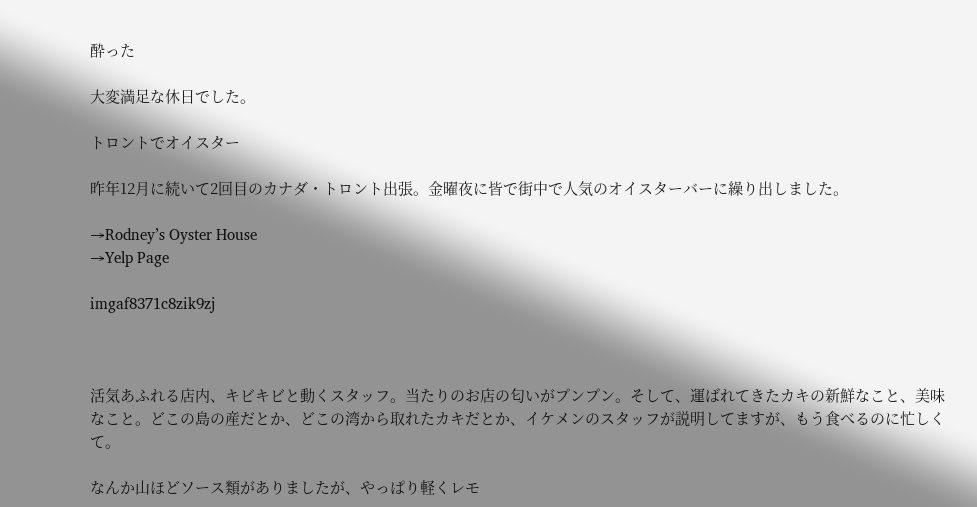酔った

大変満足な休日でした。

トロントでオイスター

昨年12月に続いて2回目のカナダ・トロント出張。金曜夜に皆で街中で人気のオイスターバーに繰り出しました。

→Rodney’s Oyster House
→Yelp Page

imgaf8371c8zik9zj



活気あふれる店内、キビキビと動くスタッフ。当たりのお店の匂いがプンプン。そして、運ばれてきたカキの新鮮なこと、美味なこと。どこの島の産だとか、どこの湾から取れたカキだとか、イケメンのスタッフが説明してますが、もう食べるのに忙しくて。

なんか山ほどソース類がありましたが、やっぱり軽くレモ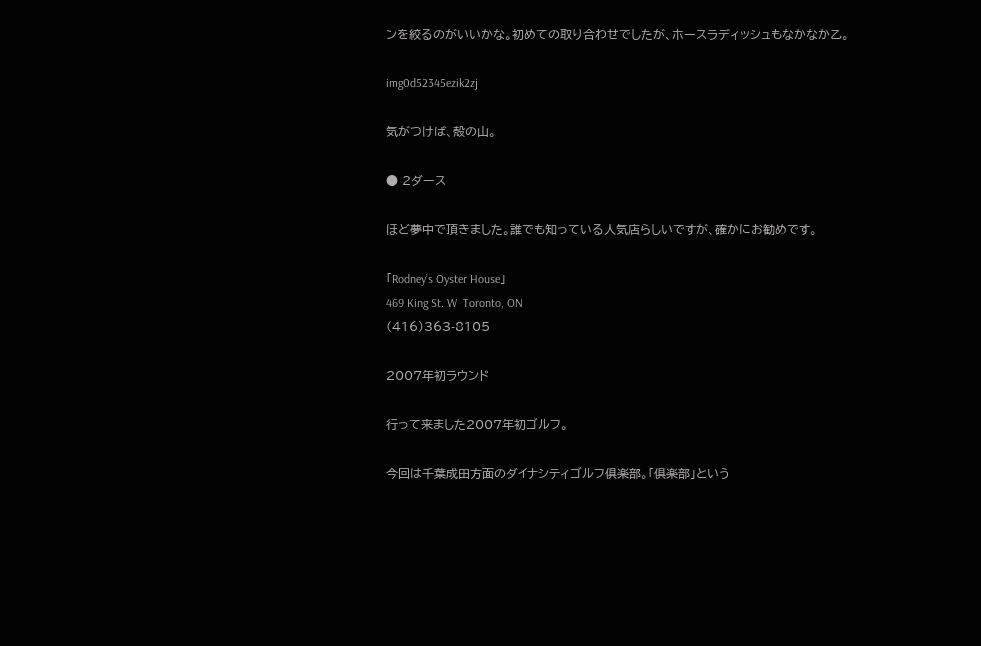ンを絞るのがいいかな。初めての取り合わせでしたが、ホースラディッシュもなかなか乙。

img0d52345ezik2zj

気がつけば、殻の山。

● 2ダース

ほど夢中で頂きました。誰でも知っている人気店らしいですが、確かにお勧めです。

「Rodney’s Oyster House」
469 King St. W  Toronto, ON
(416)363-8105

2007年初ラウンド

行って来ました2007年初ゴルフ。

今回は千葉成田方面のダイナシティゴルフ倶楽部。「倶楽部」という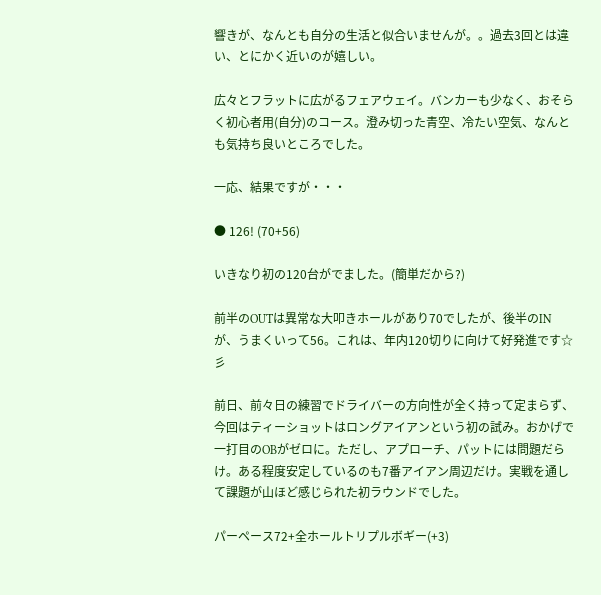響きが、なんとも自分の生活と似合いませんが。。過去3回とは違い、とにかく近いのが嬉しい。

広々とフラットに広がるフェアウェイ。バンカーも少なく、おそらく初心者用(自分)のコース。澄み切った青空、冷たい空気、なんとも気持ち良いところでした。

一応、結果ですが・・・

● 126! (70+56)

いきなり初の120台がでました。(簡単だから?)

前半のOUTは異常な大叩きホールがあり70でしたが、後半のINが、うまくいって56。これは、年内120切りに向けて好発進です☆彡

前日、前々日の練習でドライバーの方向性が全く持って定まらず、今回はティーショットはロングアイアンという初の試み。おかげで一打目のOBがゼロに。ただし、アプローチ、パットには問題だらけ。ある程度安定しているのも7番アイアン周辺だけ。実戦を通して課題が山ほど感じられた初ラウンドでした。

パーペース72+全ホールトリプルボギー(+3)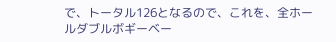で、トータル126となるので、これを、全ホールダブルボギーベー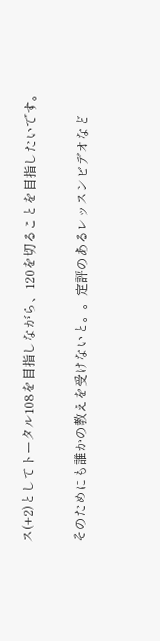ス(+2)としてトータル108を目指しながら、120を切ることを目指したいです。

そのためにも誰かの教えを受けないと。。定評のあるレッスンビデオなど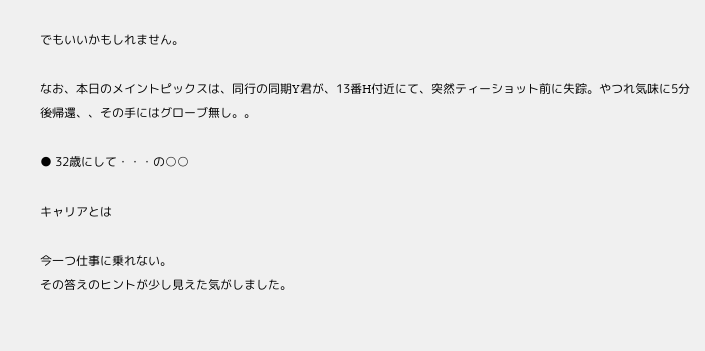でもいいかもしれません。

なお、本日のメイントピックスは、同行の同期Y君が、13番H付近にて、突然ティーショット前に失踪。やつれ気味に5分後帰還、、その手にはグローブ無し。。

● 32歳にして・・・の○○

キャリアとは

今一つ仕事に乗れない。
その答えのヒントが少し見えた気がしました。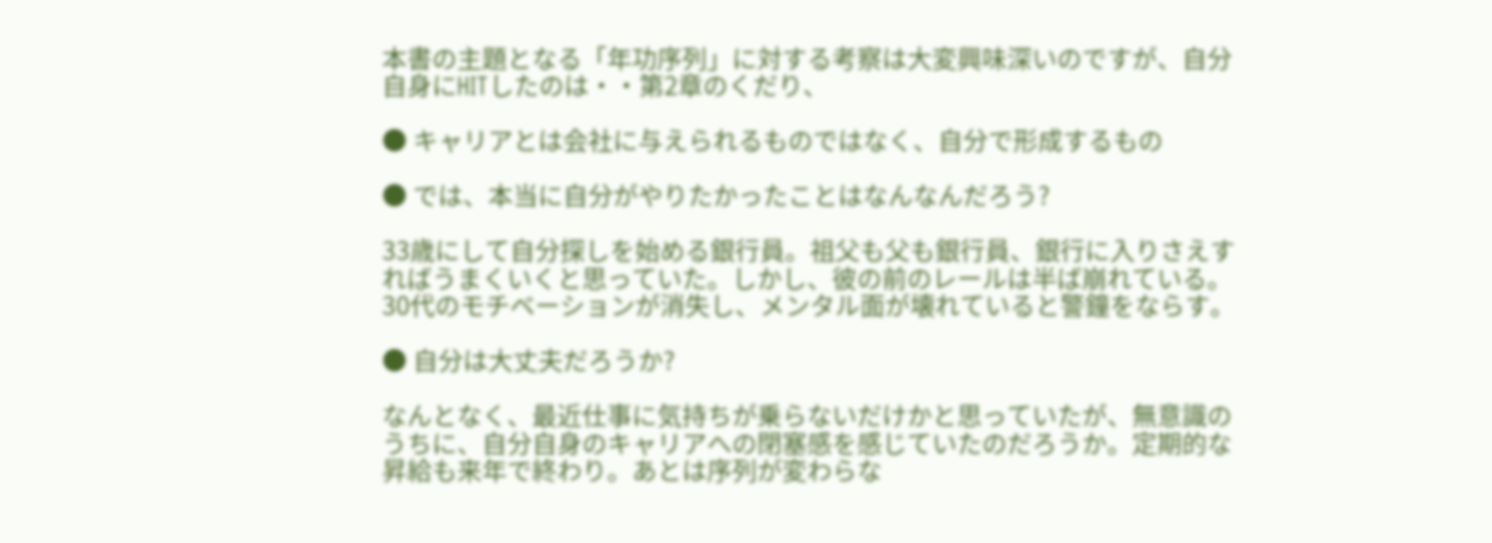本書の主題となる「年功序列」に対する考察は大変興味深いのですが、自分自身にHITしたのは・・第2章のくだり、

● キャリアとは会社に与えられるものではなく、自分で形成するもの

● では、本当に自分がやりたかったことはなんなんだろう?

33歳にして自分探しを始める銀行員。祖父も父も銀行員、銀行に入りさえすればうまくいくと思っていた。しかし、彼の前のレールは半ば崩れている。30代のモチベーションが消失し、メンタル面が壊れていると警鐘をならす。

● 自分は大丈夫だろうか?

なんとなく、最近仕事に気持ちが乗らないだけかと思っていたが、無意識のうちに、自分自身のキャリアへの閉塞感を感じていたのだろうか。定期的な昇給も来年で終わり。あとは序列が変わらな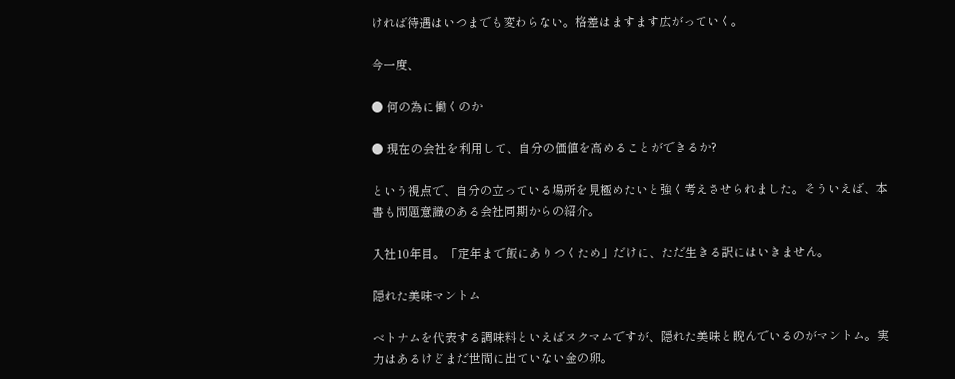ければ待遇はいつまでも変わらない。格差はますます広がっていく。

今一度、

● 何の為に働くのか

● 現在の会社を利用して、自分の価値を高めることができるか?

という視点で、自分の立っている場所を見極めたいと強く考えさせられました。そういえば、本書も問題意識のある会社同期からの紹介。

入社10年目。「定年まで飯にありつくため」だけに、ただ生きる訳にはいきません。

隠れた美味マントム

ベトナムを代表する調味料といえばヌクマムですが、隠れた美味と睨んでいるのがマントム。実力はあるけどまだ世間に出ていない金の卵。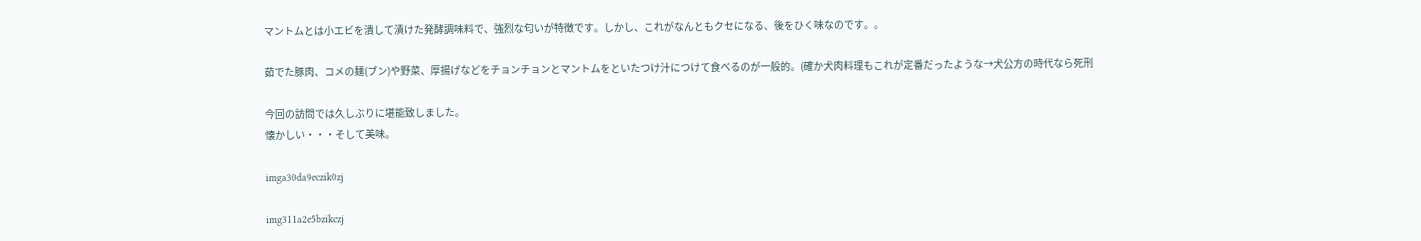マントムとは小エビを潰して漬けた発酵調味料で、強烈な匂いが特徴です。しかし、これがなんともクセになる、後をひく味なのです。。

茹でた豚肉、コメの麺(ブン)や野菜、厚揚げなどをチョンチョンとマントムをといたつけ汁につけて食べるのが一般的。(確か犬肉料理もこれが定番だったような→犬公方の時代なら死刑

今回の訪問では久しぶりに堪能致しました。
懐かしい・・・そして美味。

imga30da9eczik0zj

img311a2e5bzikczj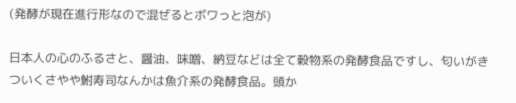(発酵が現在進行形なので混ぜるとボワっと泡が)

日本人の心のふるさと、醤油、味噌、納豆などは全て穀物系の発酵食品ですし、匂いがきついくさやや鮒寿司なんかは魚介系の発酵食品。頭か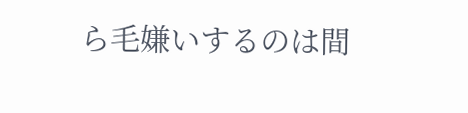ら毛嫌いするのは間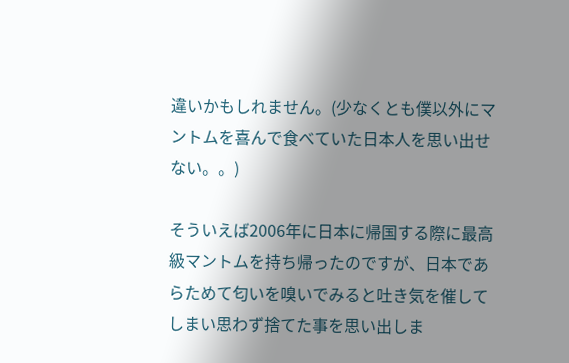違いかもしれません。(少なくとも僕以外にマントムを喜んで食べていた日本人を思い出せない。。)

そういえば2006年に日本に帰国する際に最高級マントムを持ち帰ったのですが、日本であらためて匂いを嗅いでみると吐き気を催してしまい思わず捨てた事を思い出しま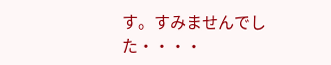す。すみませんでした・・・・